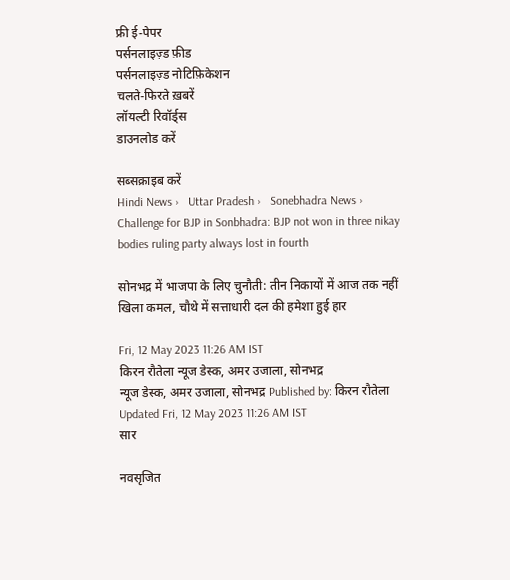फ्री ई-पेपर
पर्सनलाइज़्ड फ़ीड
पर्सनलाइज़्ड नोटिफ़िकेशन
चलते-फिरते ख़बरें
लॉयल्टी रिवॉर्ड्स
डाउनलोड करें

सब्सक्राइब करें
Hindi News ›   Uttar Pradesh ›   Sonebhadra News ›   Challenge for BJP in Sonbhadra: BJP not won in three nikay bodies ruling party always lost in fourth

सोनभद्र में भाजपा के लिए चुनौती: तीन निकायों में आज तक नहीं खिला कमल, चौथे में सत्ताधारी दल की हमेशा हुई हार

Fri, 12 May 2023 11:26 AM IST
किरन रौतेला न्यूज डेस्क, अमर उजाला, सोनभद्र
न्यूज डेस्क, अमर उजाला, सोनभद्र Published by: किरन रौतेला Updated Fri, 12 May 2023 11:26 AM IST
सार

नवसृजित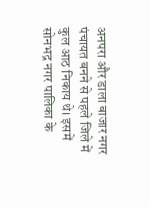अनपरा और डाला बाजार नगर पंचायत बनने से पहले जिले में कुल आठ निकाय थे। इसमें सोनभद्र नगर पालिका के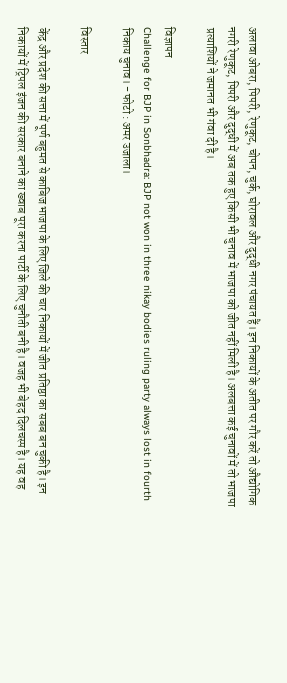अलावा ओबरा, पिपरी, रेणुकूट, चोपन, चुर्क, घोरावल और दुद्धी नगर पंचायत हैं। इन निकायों के अतीत पर गौर करें तो औद्योगिक नगरी रेणुकूट, पिपरी और दुद्धी में अब तक हुए किसी भी चुनाव में भाजपा को जीत नहीं मिली है। अलबत्ता कई चुनावों में तो भाजपा प्रत्याशियों ने जमानत भी गंवा दी है।

विज्ञापन
Challenge for BJP in Sonbhadra: BJP not won in three nikay bodies ruling party always lost in fourth
निकाय चुनाव। - फोटो : अमर उजाला।

विस्तार

केंद्र और प्रदेश की सत्ता में पूर्ण बहुमत से काबिज भाजपा के लिए जिले की चार निकायों में जीत प्रतिष्ठा का सबब बन चुकी है। इन निकायों में ट्रिपल इंजन की सरकार बनाने का ख्वाब पूरा करना पार्टी के लिए चुनौती बनी है। वजह भी बेहद दिलचस्प है। यह वह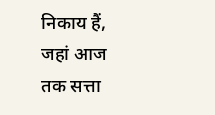निकाय हैं, जहां आज तक सत्ता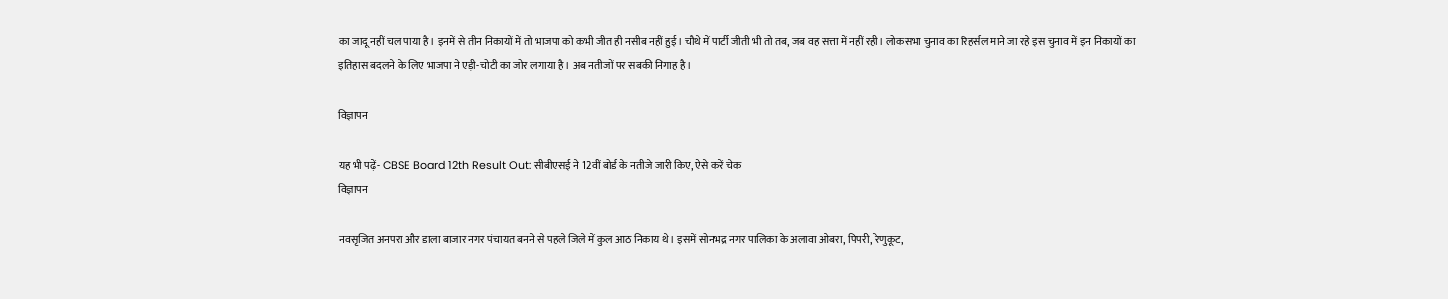का जादू नहीं चल पाया है। इनमें से तीन निकायों में तो भाजपा को कभी जीत ही नसीब नहीं हुई। चौथे में पार्टी जीती भी तो तब, जब वह सत्ता में नहीं रही। लोकसभा चुनाव का रिहर्सल माने जा रहे इस चुनाव में इन निकायों का इतिहास बदलने के लिए भाजपा ने एड़ी-चोटी का जोर लगाया है। अब नतीजों पर सबकी निगाह है।

विज्ञापन

यह भी पढ़ें- CBSE Board 12th Result Out: सीबीएसई ने 12वीं बोर्ड के नतीजे जारी किए, ऐसे करें चेक
विज्ञापन

नवसृजित अनपरा और डाला बाजार नगर पंचायत बनने से पहले जिले में कुल आठ निकाय थे। इसमें सोनभद्र नगर पालिका के अलावा ओबरा, पिपरी, रेणुकूट,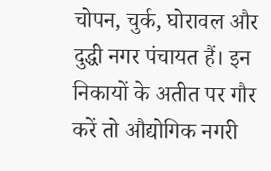चोपन, चुर्क, घोरावल और दुद्धी नगर पंचायत हैं। इन निकायों के अतीत पर गौर करें तो औद्योगिक नगरी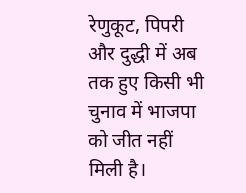रेणुकूट, पिपरी और दुद्धी में अब तक हुए किसी भी चुनाव में भाजपा को जीत नहीं मिली है।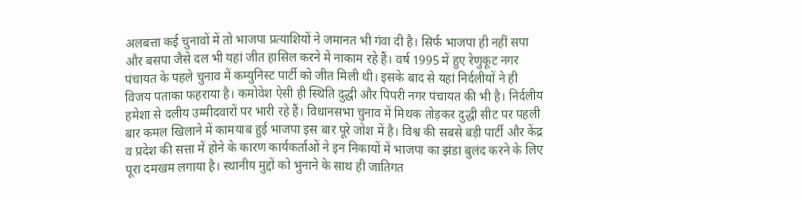अलबत्ता कई चुनावों में तो भाजपा प्रत्याशियों ने जमानत भी गंवा दी है। सिर्फ भाजपा ही नहीं सपा और बसपा जैसे दल भी यहां जीत हासिल करने में नाकाम रहे हैं। वर्ष 1995 में हुए रेणुकूट नगर पंचायत के पहले चुनाव में कम्युनिस्ट पार्टी को जीत मिली थी। इसके बाद से यहां निर्दलीयों ने ही विजय पताका फहराया है। कमोवेश ऐसी ही स्थिति दुद्धी और पिपरी नगर पंचायत की भी है। निर्दलीय हमेशा से दलीय उम्मीदवारों पर भारी रहे हैं। विधानसभा चुनाव में मिथक तोड़कर दुद्धी सीट पर पहली बार कमल खिलाने में कामयाब हुई भाजपा इस बार पूरे जोश में है। विश्व की सबसे बड़ी पार्टी और केंद्र व प्रदेश की सत्ता में होने के कारण कार्यकर्ताओं ने इन निकायों में भाजपा का झंडा बुलंद करने के लिए पूरा दमखम लगाया है। स्थानीय मुद्दों को भुनाने के साथ ही जातिगत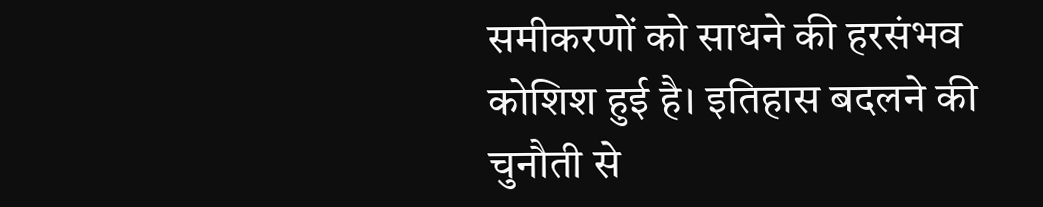समीकरणों को साधने की हरसंभव कोशिश हुई है। इतिहास बदलने की चुनौती से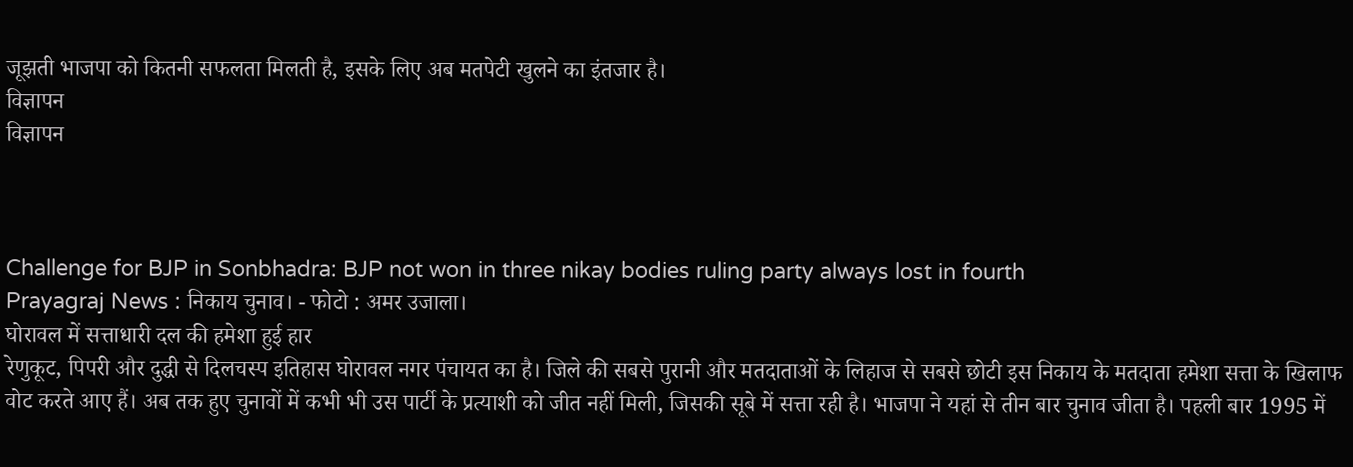जूझती भाजपा को कितनी सफलता मिलती है, इसके लिए अब मतपेटी खुलने का इंतजार है।
विज्ञापन
विज्ञापन



Challenge for BJP in Sonbhadra: BJP not won in three nikay bodies ruling party always lost in fourth
Prayagraj News : निकाय चुनाव। - फोटो : अमर उजाला।
घोरावल में सत्ताधारी दल की हमेशा हुई हार
रेणुकूट, पिपरी और दुद्धी से दिलचस्प इतिहास घोरावल नगर पंचायत का है। जिले की सबसे पुरानी और मतदाताओं के लिहाज से सबसे छोटी इस निकाय के मतदाता हमेशा सत्ता के खिलाफ वोट करते आए हैं। अब तक हुए चुनावों में कभी भी उस पार्टी के प्रत्याशी को जीत नहीं मिली, जिसकी सूबे में सत्ता रही है। भाजपा ने यहां से तीन बार चुनाव जीता है। पहली बार 1995 में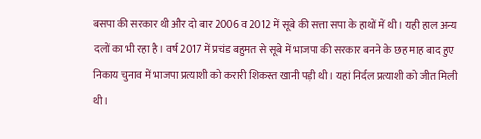बसपा की सरकार थी और दो बार 2006 व 2012 में सूबे की सत्ता सपा के हाथों में थी। यही हाल अन्य दलों का भी रहा है। वर्ष 2017 में प्रचंड बहुमत से सूबे में भाजपा की सरकार बनने के छह माह बाद हुए निकाय चुनाव में भाजपा प्रत्याशी को करारी शिकस्त खानी पड़ी थी। यहां निर्दल प्रत्याशी को जीत मिली थी।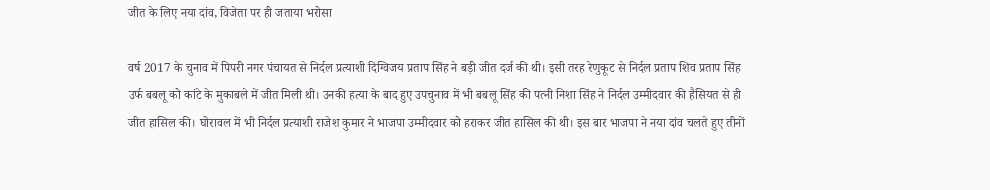जीत के लिए नया दांव, विजेता पर ही जताया भरोसा

वर्ष 2017 के चुनाव में पिपरी नगर पंचायत से निर्दल प्रत्याशी दिग्विजय प्रताप सिंह ने बड़ी जीत दर्ज की थी। इसी तरह रेणुकूट से निर्दल प्रताप शिव प्रताप सिंह उर्फ बबलू को कांटे के मुकाबले में जीत मिली थी। उनकी हत्या के बाद हुए उपचुनाव में भी बबलू सिंह की पत्नी निशा सिंह ने निर्दल उम्मीदवार की हैसियत से ही जीत हासिल की। घोरावल में भी निर्दल प्रत्याशी राजेश कुमार ने भाजपा उम्मीदवार को हराकर जीत हासिल की थी। इस बार भाजपा ने नया दांव चलते हुए तीनों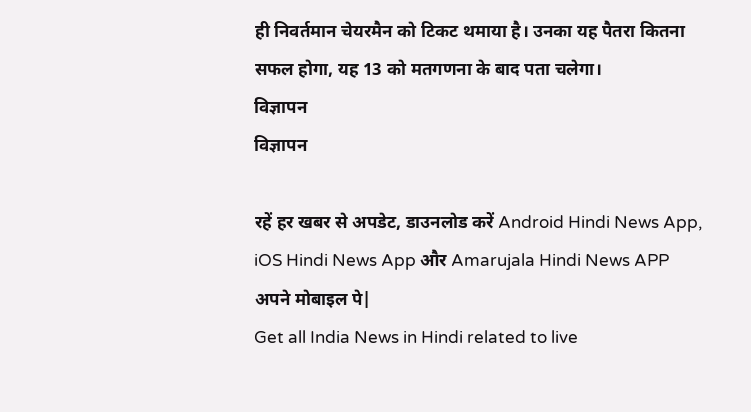ही निवर्तमान चेयरमैन को टिकट थमाया है। उनका यह पैतरा कितना सफल होगा, यह 13 को मतगणना के बाद पता चलेगा।
विज्ञापन
विज्ञापन

रहें हर खबर से अपडेट, डाउनलोड करें Android Hindi News App, iOS Hindi News App और Amarujala Hindi News APP अपने मोबाइल पे|
Get all India News in Hindi related to live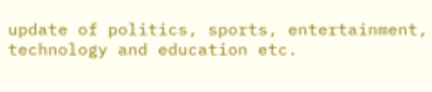update of politics, sports, entertainment, technology and education etc.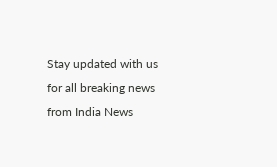Stay updated with us for all breaking news from India News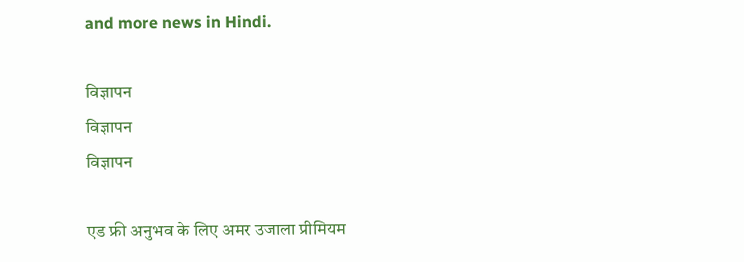and more news in Hindi.

विज्ञापन
विज्ञापन
विज्ञापन

एड फ्री अनुभव के लिए अमर उजाला प्रीमियम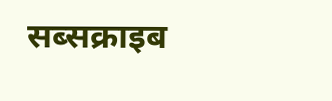सब्सक्राइब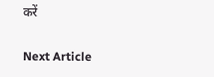करें

Next Article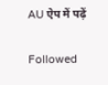AU ऐप में पढ़ें

Followed